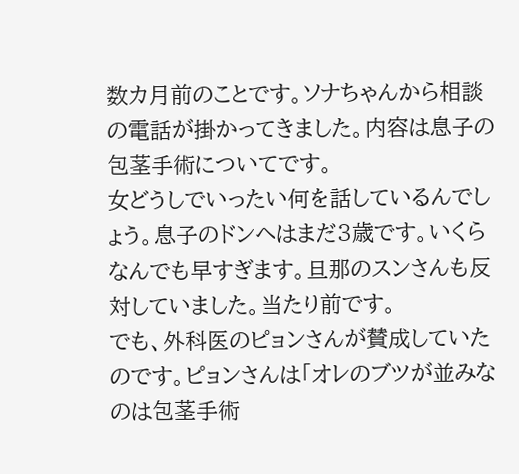数カ月前のことです。ソナちゃんから相談の電話が掛かってきました。内容は息子の包茎手術についてです。
女どうしでいったい何を話しているんでしょう。息子のドンヘはまだ3歳です。いくらなんでも早すぎます。旦那のスンさんも反対していました。当たり前です。
でも、外科医のピョンさんが賛成していたのです。ピョンさんは「オレのブツが並みなのは包茎手術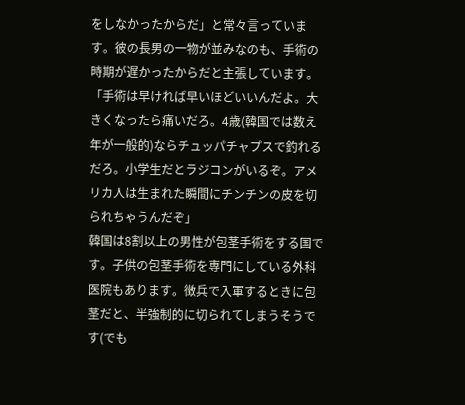をしなかったからだ」と常々言っています。彼の長男の一物が並みなのも、手術の時期が遅かったからだと主張しています。
「手術は早ければ早いほどいいんだよ。大きくなったら痛いだろ。4歳(韓国では数え年が一般的)ならチュッパチャプスで釣れるだろ。小学生だとラジコンがいるぞ。アメリカ人は生まれた瞬間にチンチンの皮を切られちゃうんだぞ」
韓国は8割以上の男性が包茎手術をする国です。子供の包茎手術を専門にしている外科医院もあります。徴兵で入軍するときに包茎だと、半強制的に切られてしまうそうです(でも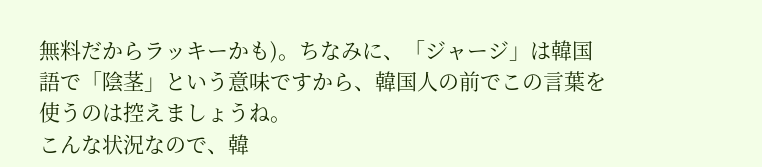無料だからラッキーかも)。ちなみに、「ジャージ」は韓国語で「陰茎」という意味ですから、韓国人の前でこの言葉を使うのは控えましょうね。
こんな状況なので、韓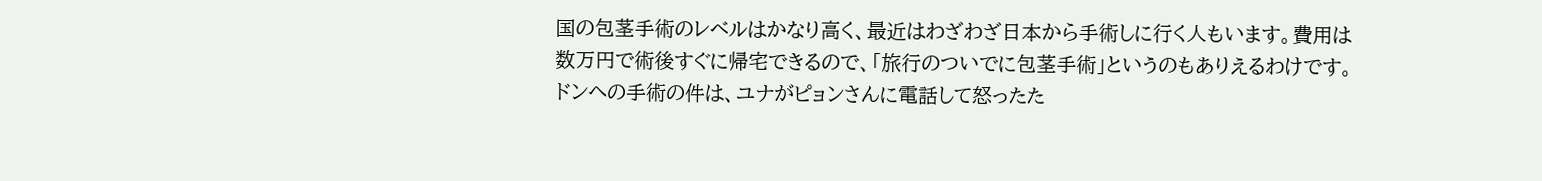国の包茎手術のレベルはかなり高く、最近はわざわざ日本から手術しに行く人もいます。費用は数万円で術後すぐに帰宅できるので、「旅行のついでに包茎手術」というのもありえるわけです。
ドンヘの手術の件は、ユナがピョンさんに電話して怒ったた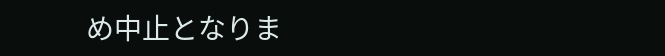め中止となりま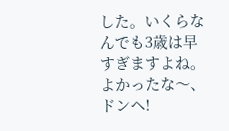した。いくらなんでも3歳は早すぎますよね。よかったな〜、ドンヘ!